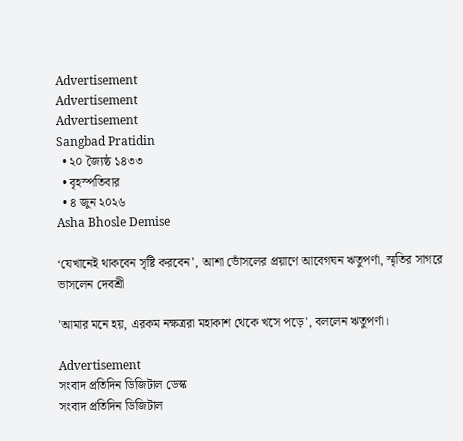Advertisement
Advertisement
Advertisement
Sangbad Pratidin
  • ২০ জ্যৈষ্ঠ ১৪৩৩
  • বৃহস্পতিবার
  • ৪ জুন ২০২৬
Asha Bhosle Demise

‘যেখানেই থাকবেন সৃষ্টি করবেন’, আশা ভোঁসলের প্রয়াণে আবেগঘন ঋতুপর্ণা, স্মৃতির সাগরে ভাসলেন দেবশ্রী

'আমার মনে হয়, এরকম নক্ষত্ররা মহাকাশ থেকে খসে পড়ে', বললেন ঋতুপর্ণা।

Advertisement
সংবাদ প্রতিদিন ডিজিটাল ডেস্ক
সংবাদ প্রতিদিন ডিজিটাল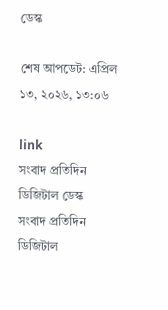ডেস্ক

শেষ আপডেট: এপ্রিল ১৩, ২০২৬, ১৩:০৬

link
সংবাদ প্রতিদিন ডিজিটাল ডেস্ক
সংবাদ প্রতিদিন ডিজিটাল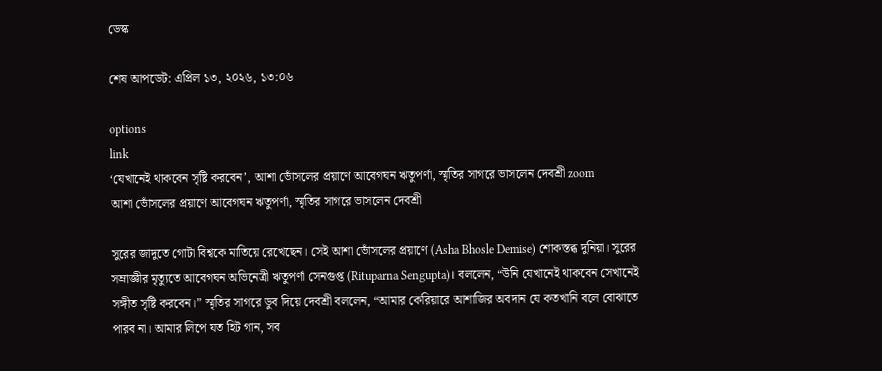ডেস্ক

শেষ আপডেট: এপ্রিল ১৩, ২০২৬, ১৩:০৬

options
link
‘যেখানেই থাকবেন সৃষ্টি করবেন’, আশা ভোঁসলের প্রয়াণে আবেগঘন ঋতুপর্ণা, স্মৃতির সাগরে ভাসলেন দেবশ্রী zoom
আশা ভোঁসলের প্রয়াণে আবেগঘন ঋতুপর্ণা, স্মৃতির সাগরে ভাসলেন দেবশ্রী

সুরের জাদুতে গোটা বিশ্বকে মাতিয়ে রেখেছেন। সেই আশা ভোঁসলের প্রয়াণে (Asha Bhosle Demise) শোকস্তব্ধ দুনিয়া। সুরের সম্রাজ্ঞীর মৃত্যুতে আবেগঘন অভিনেত্রী ঋতুপর্ণা সেনগুপ্ত (Rituparna Sengupta)। বললেন, “উনি যেখানেই থাকবেন সেখানেই সঙ্গীত সৃষ্টি করবেন।” স্মৃতির সাগরে ডুব দিয়ে দেবশ্রী বললেন, “আমার কেরিয়ারে আশাজির অবদান যে কতখানি বলে বোঝাতে পারব না। আমার লিপে যত হিট গান, সব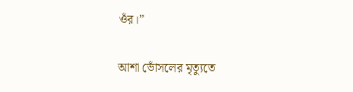ওঁর।”

আশা ভোঁসলের মৃত্যুতে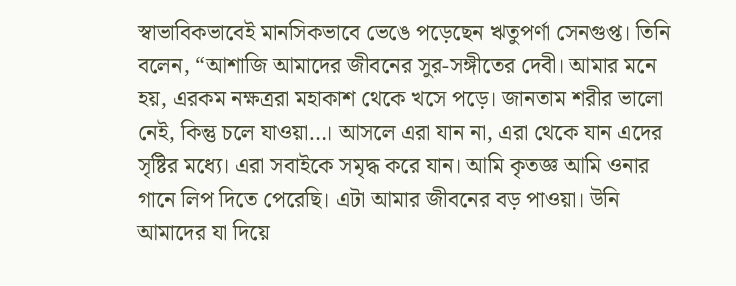স্বাভাবিকভাবেই মানসিকভাবে ভেঙে পড়েছেন ঋতুপর্ণা সেনগুপ্ত। তিনি বলেন, “আশাজি আমাদের জীবনের সুর-সঙ্গীতের দেবী। আমার মনে হয়, এরকম নক্ষত্ররা মহাকাশ থেকে খসে পড়ে। জানতাম শরীর ভালো নেই, কিন্তু চলে যাওয়া…। আসলে এরা যান না, এরা থেকে যান এদের সৃষ্টির মধ্যে। এরা সবাইকে সমৃদ্ধ করে যান। আমি কৃতজ্ঞ আমি ওনার গানে লিপ দিতে পেরেছি। এটা আমার জীবনের বড় পাওয়া। উনি আমাদের যা দিয়ে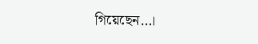গিয়েছেন…।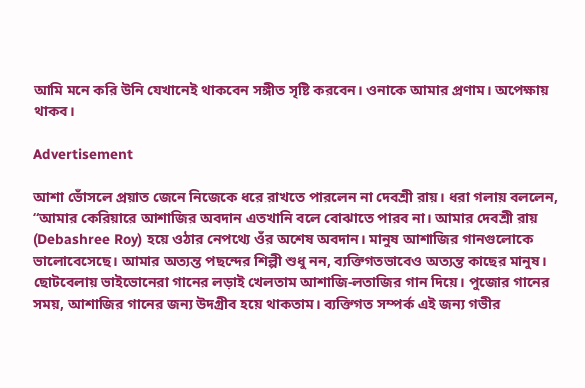আমি মনে করি উনি যেখানেই থাকবেন সঙ্গীত সৃষ্টি করবেন। ওনাকে আমার প্রণাম। অপেক্ষায় থাকব।

Advertisement

আশা ভোঁসলে প্রয়াত জেনে নিজেকে ধরে রাখতে পারলেন না দেবশ্রী রায়। ধরা গলায় বললেন, “আমার কেরিয়ারে আশাজির অবদান এতখানি বলে বোঝাতে পারব না। আমার দেবশ্রী রায় (Debashree Roy) হয়ে ওঠার নেপথ্যে ওঁর অশেষ অবদান। মানুষ আশাজির গানগুলোকে ভালোবেসেছে। আমার অত্যন্ত পছন্দের শিল্পী শুধু নন, ব্যক্তিগতভাবেও অত্যন্ত কাছের মানুষ। ছোটবেলায় ভাইভোনেরা গানের লড়াই খেলতাম আশাজি-লতাজির গান দিয়ে। পুজোর গানের সময়, আশাজির গানের জন্য উদগ্রীব হয়ে থাকতাম। ব্যক্তিগত সম্পর্ক এই জন্য গভীর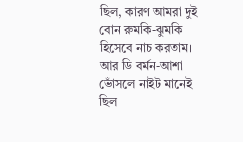ছিল, কারণ আমরা দুই বোন রুমকি-ঝুমকি হিসেবে নাচ করতাম। আর ডি বর্মন-আশা ভোঁসলে নাইট মানেই ছিল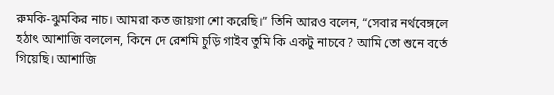রুমকি-ঝুমকির নাচ। আমরা কত জায়গা শো করেছি।” তিনি আরও বলেন, “সেবার নর্থবেঙ্গলে হঠাৎ আশাজি বললেন, কিনে দে রেশমি চুড়ি গাইব তুমি কি একটু নাচবে? আমি তো শুনে বর্তে গিয়েছি। আশাজি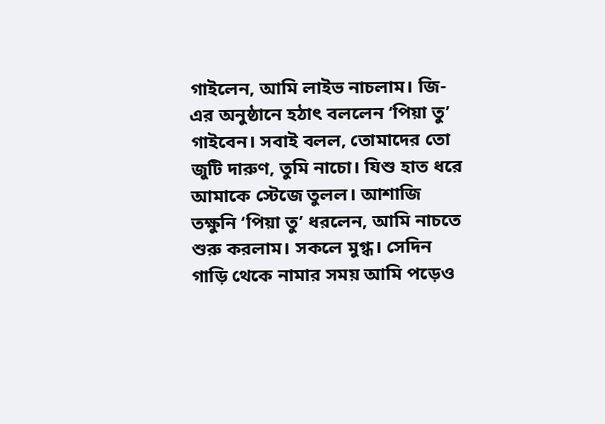গাইলেন, আমি লাইভ নাচলাম। জি-এর অনুষ্ঠানে হঠাৎ বললেন ‘পিয়া তু’ গাইবেন। সবাই বলল, তোমাদের তো জুটি দারুণ, তুমি নাচো। যিশু হাত ধরে আমাকে স্টেজে তুলল। আশাজি তক্ষুনি ‘পিয়া তু’ ধরলেন, আমি নাচতে শুরু করলাম। সকলে মুগ্ধ। সেদিন গাড়ি থেকে নামার সময় আমি পড়েও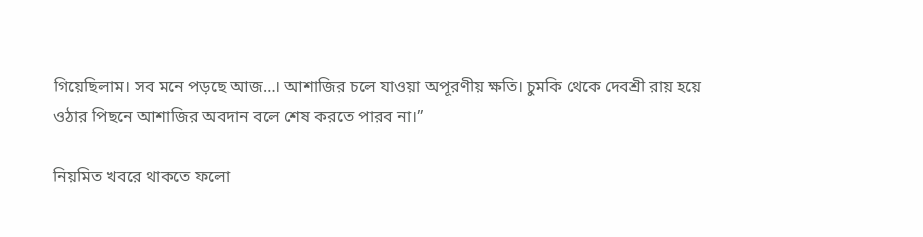গিয়েছিলাম। সব মনে পড়ছে আজ…। আশাজির চলে যাওয়া অপূরণীয় ক্ষতি। চুমকি থেকে দেবশ্রী রায় হয়ে ওঠার পিছনে আশাজির অবদান বলে শেষ করতে পারব না।”

নিয়মিত খবরে থাকতে ফলো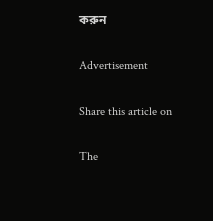করুন

Advertisement

Share this article on

The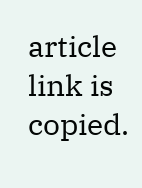article link is copied.